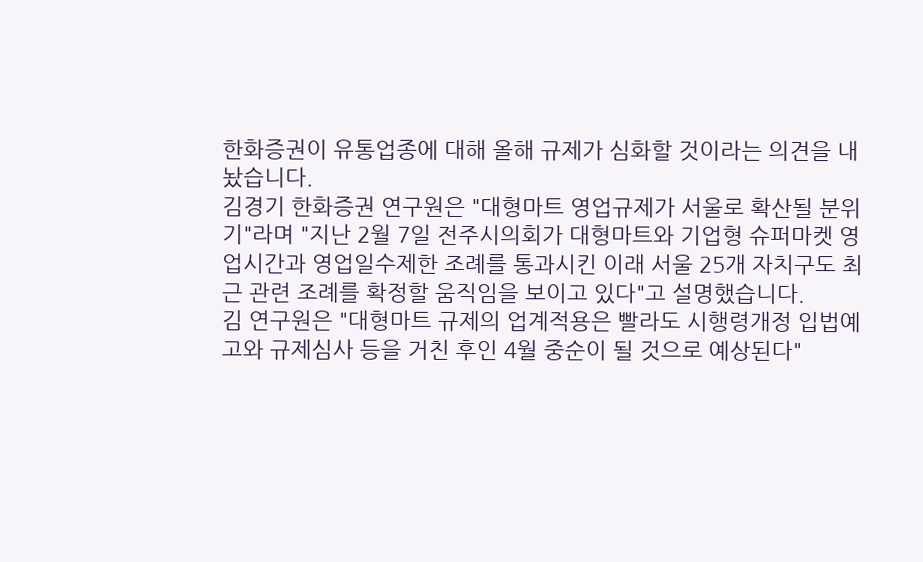한화증권이 유통업종에 대해 올해 규제가 심화할 것이라는 의견을 내놨습니다.
김경기 한화증권 연구원은 "대형마트 영업규제가 서울로 확산될 분위기"라며 "지난 2월 7일 전주시의회가 대형마트와 기업형 슈퍼마켓 영업시간과 영업일수제한 조례를 통과시킨 이래 서울 25개 자치구도 최근 관련 조례를 확정할 움직임을 보이고 있다"고 설명했습니다.
김 연구원은 "대형마트 규제의 업계적용은 빨라도 시행령개정 입법예고와 규제심사 등을 거친 후인 4월 중순이 될 것으로 예상된다"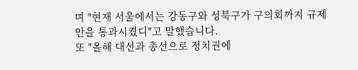며 "현재 서울에서는 강동구와 성북구가 구의회까지 규제안을 통과시켰디"고 말했습니다.
또 "올해 대선과 총선으로 정치권에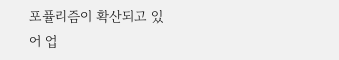포퓰리즘이 확산되고 있어 업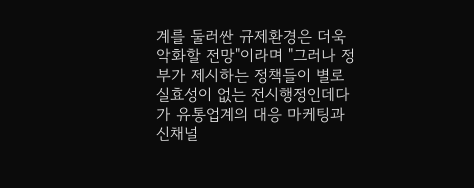계를 둘러싼 규제환경은 더욱 악화할 전망"이라며 "그러나 정부가 제시하는 정책들이 별로 실효성이 없는 전시행정인데다가 유통업계의 대응 마케팅과 신채널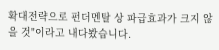확대전략으로 펀더멘탈 상 파급효과가 크지 않을 것"이라고 내다봤습니다.